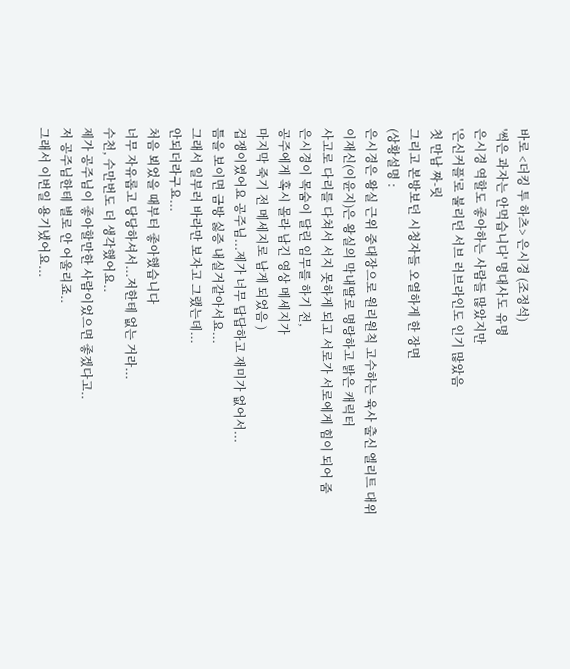바로 <더킹 투 하츠> 은시경 (조정석)
'썩은 과자는 안먹습니다' 명대사도 유명
은시경 역할도 좋아하는 사람들 많았지만
'은신커플'로 불리던 서브 러브라인도 인기 많았음
첫 만남 짜-릿
그리고 본방보던 시청자들 오열하게 한 장면
(상황설명 :
은시경은 왕실 근위 중대장으로 원리원칙 고수하는 육사 출신 엘리트 대위
이재신(이윤지)은 왕실의 막내딸로 명랑하고 밝은 캐릭터
사고로 다리를 다쳐서 서지 못하게 되고 서로가 서로에게 힘이 되어 줌
은시경이 목숨이 달린 임무를 하기 전,
공주에게 혹시 몰라 남긴 영상 메세지가
마지막 죽기 전 메세지로 남게 되었음 )
겁쟁이였어요 공주님...제가 너무 답답하고 재미가 없어서...
틈을 보이면 금방 싫증 내실거같아서요...
그래서 일부러 바라만 보자고 그랬는데...
안되더라구요...
처음 뵈었을 때부터 좋아했습니다
너무 자유롭고 당당하셔서...저한테 없는 거라...
수천, 수만번도 더 생각했어요..
제가 공주님이 좋아할만한 사람이었으면 좋겠다고..
저 공주님한테 별로 안 어울리죠..
그래서 이번일 용기냈어요...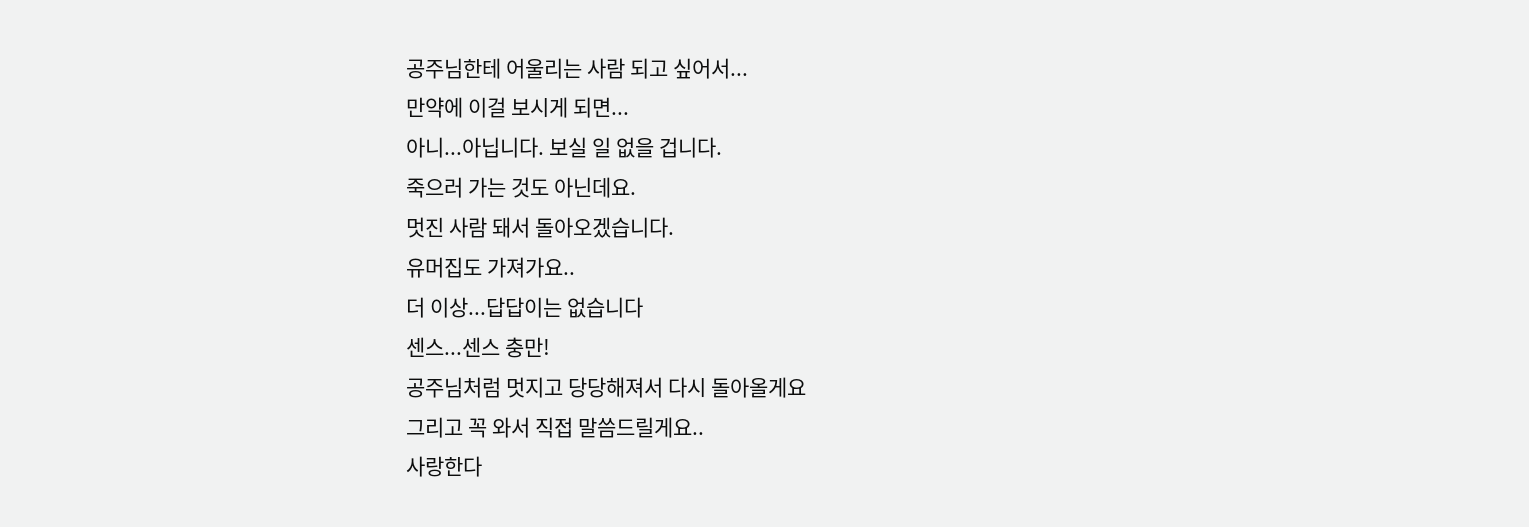공주님한테 어울리는 사람 되고 싶어서...
만약에 이걸 보시게 되면...
아니...아닙니다. 보실 일 없을 겁니다.
죽으러 가는 것도 아닌데요.
멋진 사람 돼서 돌아오겠습니다.
유머집도 가져가요..
더 이상...답답이는 없습니다
센스...센스 충만!
공주님처럼 멋지고 당당해져서 다시 돌아올게요
그리고 꼭 와서 직접 말씀드릴게요..
사랑한다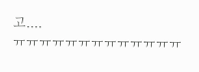고....
ㅠㅠㅠㅠㅠㅠㅠㅠㅠㅠㅠㅠㅠ